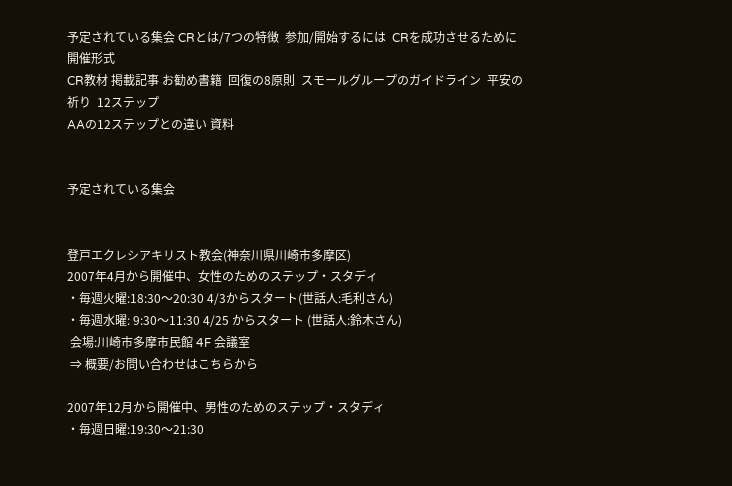予定されている集会 CRとは/7つの特徴  参加/開始するには  CRを成功させるために  開催形式
CR教材 掲載記事 お勧め書籍  回復の8原則  スモールグループのガイドライン  平安の祈り  12ステップ
AAの12ステップとの違い 資料


予定されている集会


登戸エクレシアキリスト教会(神奈川県川崎市多摩区)
2007年4月から開催中、女性のためのステップ・スタディ
・毎週火曜:18:30〜20:30 4/3からスタート(世話人:毛利さん)
・毎週水曜: 9:30〜11:30 4/25 からスタート (世話人:鈴木さん)
 会場:川崎市多摩市民館 4F 会議室
 ⇒ 概要/お問い合わせはこちらから

2007年12月から開催中、男性のためのステップ・スタディ
・毎週日曜:19:30〜21:30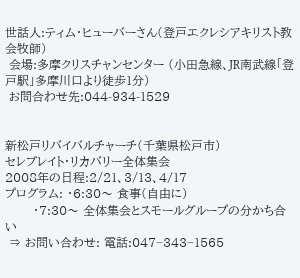世話人:ティム・ヒューバーさん(登戸エクレシアキリスト教会牧師)
 会場:多摩クリスチャンセンター (小田急線、JR南武線「登戸駅」多摩川口より徒歩1分)
 お問合わせ先:044-934-1529


新松戸リバイバルチャーチ(千葉県松戸市)
セレブレイト・リカバリー全体集会
2008年の日程:2/21、3/13、4/17
プログラム: ・6:30〜 食事(自由に)
       ・7:30〜 全体集会とスモールグループの分かち合い
 ⇒ お問い合わせ: 電話:047−343−1565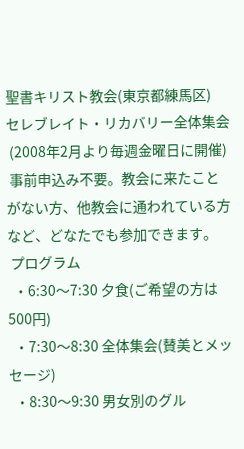聖書キリスト教会(東京都練馬区)
セレブレイト・リカバリー全体集会
 (2008年2月より毎週金曜日に開催)
 事前申込み不要。教会に来たことがない方、他教会に通われている方など、どなたでも参加できます。
 プログラム
  ・6:30〜7:30 夕食(ご希望の方は500円)
  ・7:30〜8:30 全体集会(賛美とメッセージ)
  ・8:30〜9:30 男女別のグル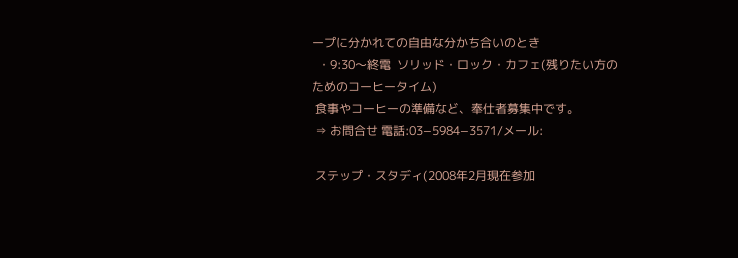ープに分かれての自由な分かち合いのとき
  ・9:30〜終電  ソリッド・ロック・カフェ(残りたい方のためのコーヒータイム)
 食事やコーヒーの準備など、奉仕者募集中です。
 ⇒ お問合せ 電話:03−5984−3571/メール:

 ステップ・スタディ(2008年2月現在参加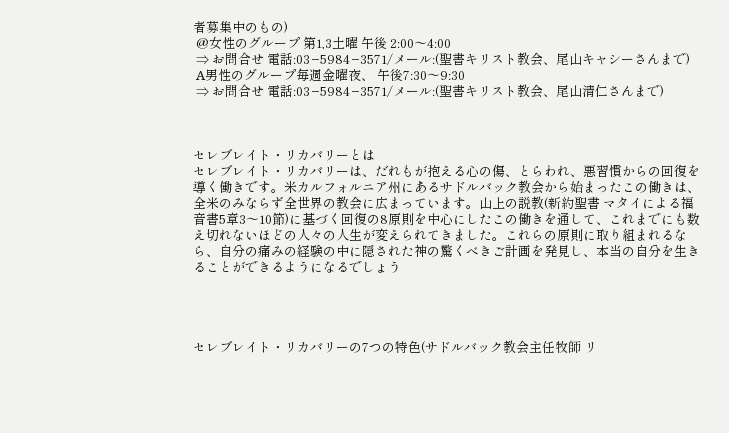者募集中のもの)
 @女性のグループ 第1,3土曜 午後 2:00〜4:00
 ⇒ お問合せ 電話:03−5984−3571/メール:(聖書キリスト教会、尾山キャシーさんまで)
 A男性のグループ毎週金曜夜、 午後7:30〜9:30
 ⇒ お問合せ 電話:03−5984−3571/メール:(聖書キリスト教会、尾山清仁さんまで)



セレブレイト・リカバリーとは
セレブレイト・リカバリーは、だれもが抱える心の傷、とらわれ、悪習慣からの回復を導く働きです。米カルフォルニア州にあるサドルバック教会から始まったこの働きは、全米のみならず全世界の教会に広まっています。山上の説教(新約聖書 マタイによる福音書5章3〜10節)に基づく回復の8原則を中心にしたこの働きを通して、これまでにも数え切れないほどの人々の人生が変えられてきました。これらの原則に取り組まれるなら、自分の痛みの経験の中に隠された神の驚くべきご計画を発見し、本当の自分を生きることができるようになるでしょう




セレブレイト・リカバリーの7つの特色(サドルバック教会主任牧師 リ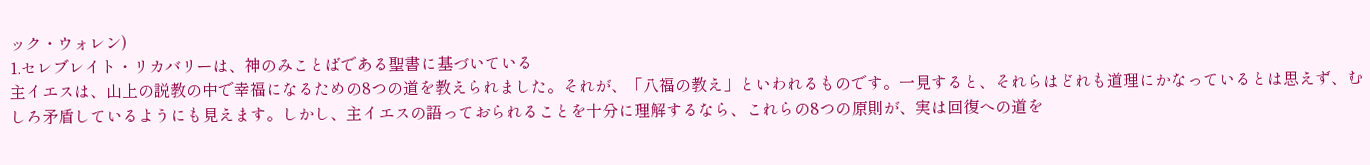ック・ウォレン)
1.セレブレイト・リカバリーは、神のみことばである聖書に基づいている
主イエスは、山上の説教の中で幸福になるための8つの道を教えられました。それが、「八福の教え」といわれるものです。一見すると、それらはどれも道理にかなっているとは思えず、むしろ矛盾しているようにも見えます。しかし、主イエスの語っておられることを十分に理解するなら、これらの8つの原則が、実は回復への道を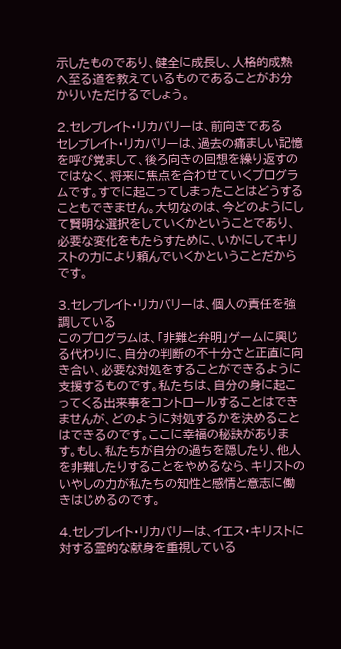示したものであり、健全に成長し、人格的成熟へ至る道を教えているものであることがお分かりいただけるでしょう。

2.セレブレイト・リカバリーは、前向きである
セレブレイト・リカバリーは、過去の痛ましい記憶を呼び覚まして、後ろ向きの回想を繰り返すのではなく、将来に焦点を合わせていくプログラムです。すでに起こってしまったことはどうすることもできません。大切なのは、今どのようにして賢明な選択をしていくかということであり、必要な変化をもたらすために、いかにしてキリストの力により頼んでいくかということだからです。

3.セレブレイト・リカバリーは、個人の責任を強調している
このプログラムは、「非難と弁明」ゲームに興じる代わりに、自分の判断の不十分さと正直に向き合い、必要な対処をすることができるように支援するものです。私たちは、自分の身に起こってくる出来事をコントロールすることはできませんが、どのように対処するかを決めることはできるのです。ここに幸福の秘訣があります。もし、私たちが自分の過ちを隠したり、他人を非難したりすることをやめるなら、キリストのいやしの力が私たちの知性と感情と意志に働きはじめるのです。

4.セレブレイト・リカバリーは、イエス・キリストに対する霊的な献身を重視している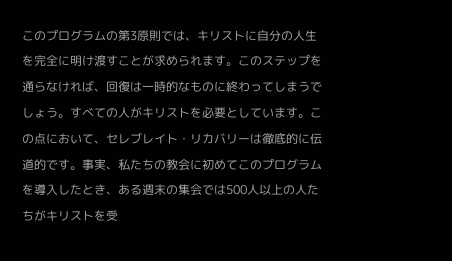このプログラムの第3原則では、キリストに自分の人生を完全に明け渡すことが求められます。このステップを通らなければ、回復は一時的なものに終わってしまうでしょう。すべての人がキリストを必要としています。この点において、セレブレイト・リカバリーは徹底的に伝道的です。事実、私たちの教会に初めてこのプログラムを導入したとき、ある週末の集会では500人以上の人たちがキリストを受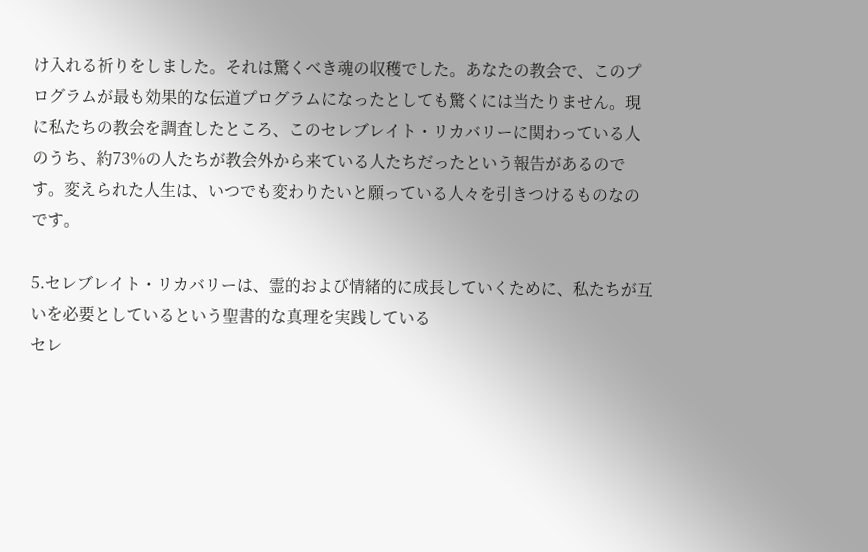け入れる祈りをしました。それは驚くべき魂の収穫でした。あなたの教会で、このプログラムが最も効果的な伝道プログラムになったとしても驚くには当たりません。現に私たちの教会を調査したところ、このセレブレイト・リカバリーに関わっている人のうち、約73%の人たちが教会外から来ている人たちだったという報告があるのです。変えられた人生は、いつでも変わりたいと願っている人々を引きつけるものなのです。

5.セレブレイト・リカバリーは、霊的および情緒的に成長していくために、私たちが互いを必要としているという聖書的な真理を実践している
セレ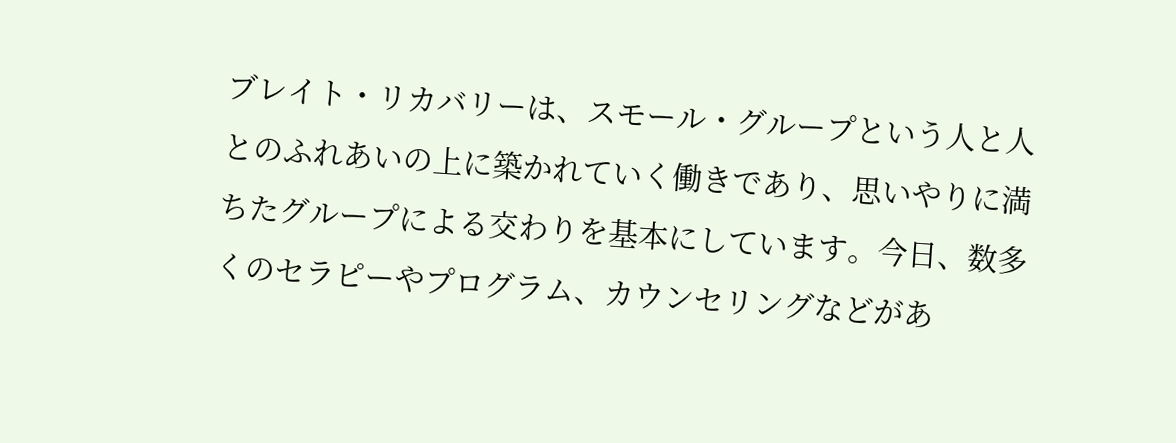ブレイト・リカバリーは、スモール・グループという人と人とのふれあいの上に築かれていく働きであり、思いやりに満ちたグループによる交わりを基本にしています。今日、数多くのセラピーやプログラム、カウンセリングなどがあ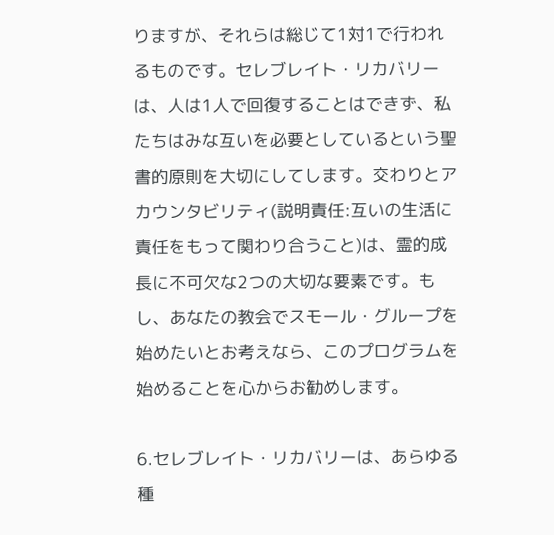りますが、それらは総じて1対1で行われるものです。セレブレイト・リカバリーは、人は1人で回復することはできず、私たちはみな互いを必要としているという聖書的原則を大切にしてします。交わりとアカウンタビリティ(説明責任:互いの生活に責任をもって関わり合うこと)は、霊的成長に不可欠な2つの大切な要素です。もし、あなたの教会でスモール・グループを始めたいとお考えなら、このプログラムを始めることを心からお勧めします。

6.セレブレイト・リカバリーは、あらゆる種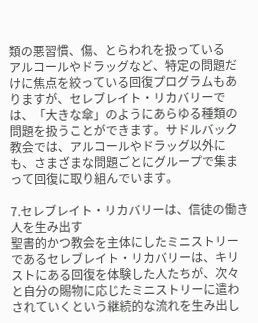類の悪習慣、傷、とらわれを扱っている
アルコールやドラッグなど、特定の問題だけに焦点を絞っている回復プログラムもありますが、セレブレイト・リカバリーでは、「大きな傘」のようにあらゆる種類の問題を扱うことができます。サドルバック教会では、アルコールやドラッグ以外にも、さまざまな問題ごとにグループで集まって回復に取り組んでいます。

7.セレブレイト・リカバリーは、信徒の働き人を生み出す
聖書的かつ教会を主体にしたミニストリーであるセレブレイト・リカバリーは、キリストにある回復を体験した人たちが、次々と自分の賜物に応じたミニストリーに遣わされていくという継続的な流れを生み出し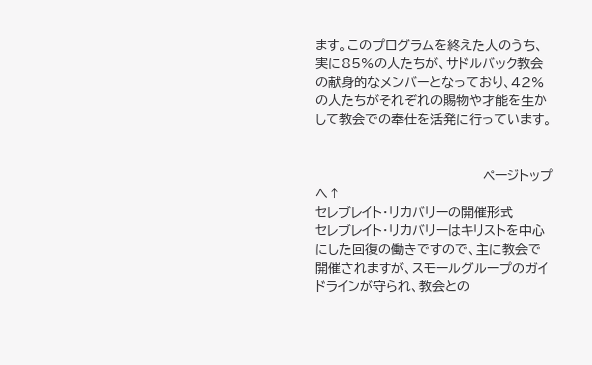ます。このプログラムを終えた人のうち、実に85%の人たちが、サドルバック教会の献身的なメンバーとなっており、42%の人たちがそれぞれの賜物や才能を生かして教会での奉仕を活発に行っています。


                                          ページトップへ↑
セレブレイト・リカバリーの開催形式
セレブレイト・リカバリーはキリストを中心にした回復の働きですので、主に教会で開催されますが、スモールグループのガイドラインが守られ、教会との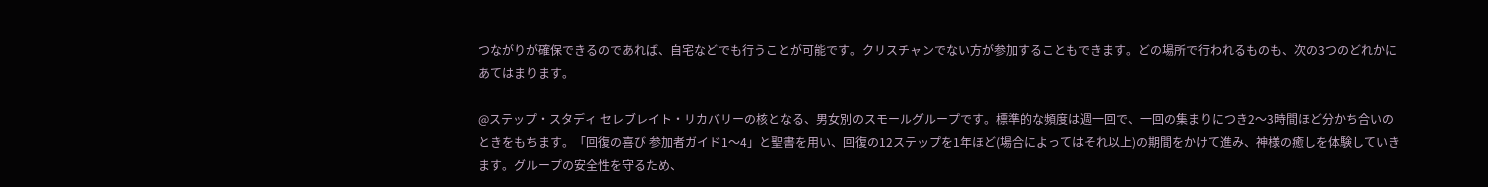つながりが確保できるのであれば、自宅などでも行うことが可能です。クリスチャンでない方が参加することもできます。どの場所で行われるものも、次の3つのどれかにあてはまります。

@ステップ・スタディ セレブレイト・リカバリーの核となる、男女別のスモールグループです。標準的な頻度は週一回で、一回の集まりにつき2〜3時間ほど分かち合いのときをもちます。「回復の喜び 参加者ガイド1〜4」と聖書を用い、回復の12ステップを1年ほど(場合によってはそれ以上)の期間をかけて進み、神様の癒しを体験していきます。グループの安全性を守るため、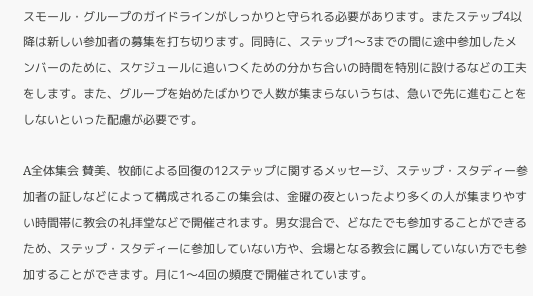スモール・グループのガイドラインがしっかりと守られる必要があります。またステップ4以降は新しい参加者の募集を打ち切ります。同時に、ステップ1〜3までの間に途中参加したメンバーのために、スケジュールに追いつくための分かち合いの時間を特別に設けるなどの工夫をします。また、グループを始めたばかりで人数が集まらないうちは、急いで先に進むことをしないといった配慮が必要です。

A全体集会 賛美、牧師による回復の12ステップに関するメッセージ、ステップ・スタディー参加者の証しなどによって構成されるこの集会は、金曜の夜といったより多くの人が集まりやすい時間帯に教会の礼拝堂などで開催されます。男女混合で、どなたでも参加することができるため、ステップ・スタディーに参加していない方や、会場となる教会に属していない方でも参加することができます。月に1〜4回の頻度で開催されています。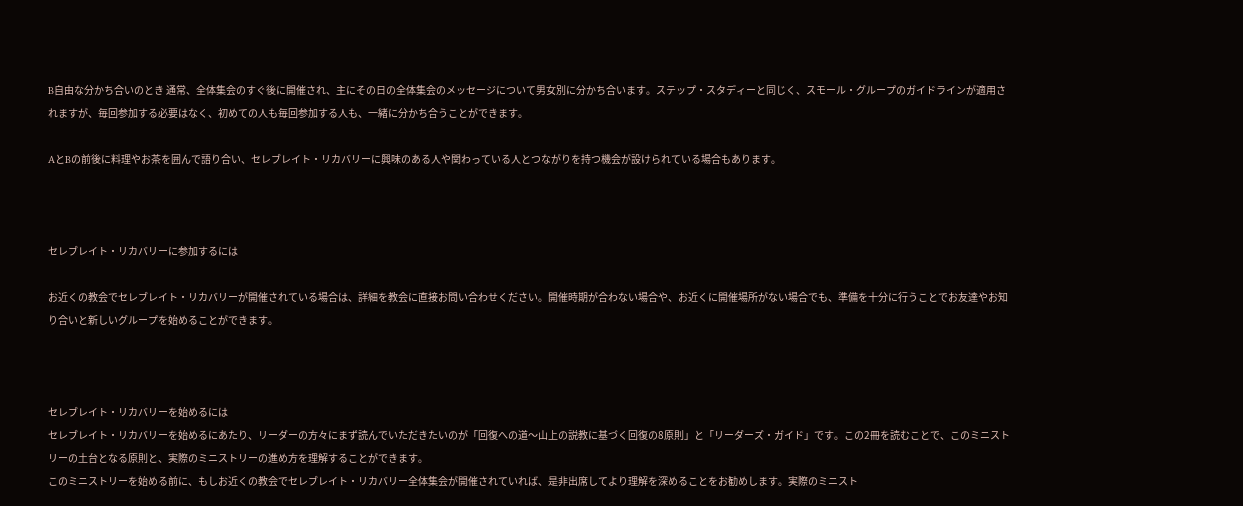B自由な分かち合いのとき 通常、全体集会のすぐ後に開催され、主にその日の全体集会のメッセージについて男女別に分かち合います。ステップ・スタディーと同じく、スモール・グループのガイドラインが適用されますが、毎回参加する必要はなく、初めての人も毎回参加する人も、一緒に分かち合うことができます。

AとBの前後に料理やお茶を囲んで語り合い、セレブレイト・リカバリーに興味のある人や関わっている人とつながりを持つ機会が設けられている場合もあります。



セレブレイト・リカバリーに参加するには

お近くの教会でセレブレイト・リカバリーが開催されている場合は、詳細を教会に直接お問い合わせください。開催時期が合わない場合や、お近くに開催場所がない場合でも、準備を十分に行うことでお友達やお知り合いと新しいグループを始めることができます。



セレブレイト・リカバリーを始めるには
セレブレイト・リカバリーを始めるにあたり、リーダーの方々にまず読んでいただきたいのが「回復への道〜山上の説教に基づく回復の8原則」と「リーダーズ・ガイド」です。この2冊を読むことで、このミニストリーの土台となる原則と、実際のミニストリーの進め方を理解することができます。
このミニストリーを始める前に、もしお近くの教会でセレブレイト・リカバリー全体集会が開催されていれば、是非出席してより理解を深めることをお勧めします。実際のミニスト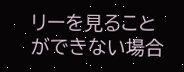リーを見ることができない場合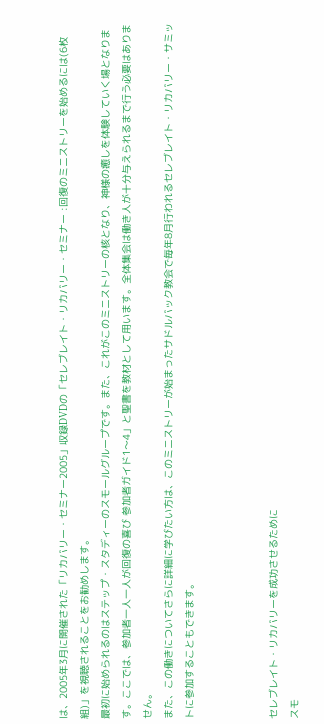は、2005年3月に開催された「リカバリー・セミナー2005」収録DVDの「セレブレイト・リカバリー・セミナー :回復のミニストリーを始めるには(6枚組)」を視聴されることをお勧めします。
最初に始められるのはステップ・スタディーのスモールグループです。また、これがこのミニストリーの核となり、神様の癒しを体験していく場となります。ここでは、参加者一人一人が回復の喜び 参加者ガイド1〜4」と聖書を教材として用います。全体集会は働き人が十分与えられるまで行う必要はありません。
また、この働きについてさらに詳細に学びたい方は、このミニストリーが始まったサドルバック教会で毎年8月行われるセレブレイト・リカバリー・サミットに参加することもできます。



セレブレイト・リカバリーを成功させるために
スモ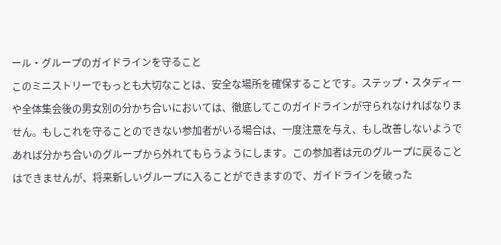ール・グループのガイドラインを守ること
このミニストリーでもっとも大切なことは、安全な場所を確保することです。ステップ・スタディーや全体集会後の男女別の分かち合いにおいては、徹底してこのガイドラインが守られなければなりません。もしこれを守ることのできない参加者がいる場合は、一度注意を与え、もし改善しないようであれば分かち合いのグループから外れてもらうようにします。この参加者は元のグループに戻ることはできませんが、将来新しいグループに入ることができますので、ガイドラインを破った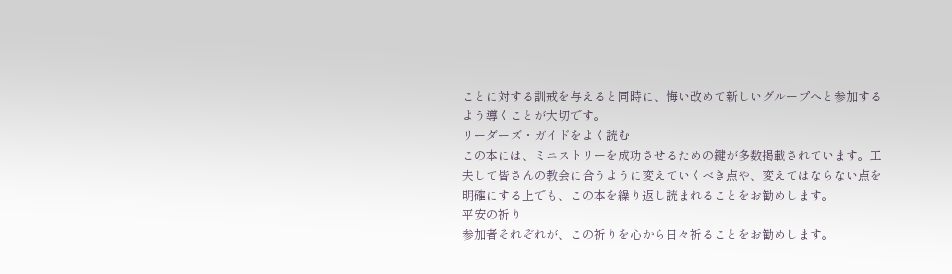ことに対する訓戒を与えると同時に、悔い改めて新しいグループへと参加するよう導くことが大切です。
リーダーズ・ガイドをよく読む
この本には、ミニストリーを成功させるための鍵が多数掲載されています。工夫して皆さんの教会に合うように変えていくべき点や、変えてはならない点を明確にする上でも、この本を繰り返し読まれることをお勧めします。
平安の祈り
参加者それぞれが、この祈りを心から日々祈ることをお勧めします。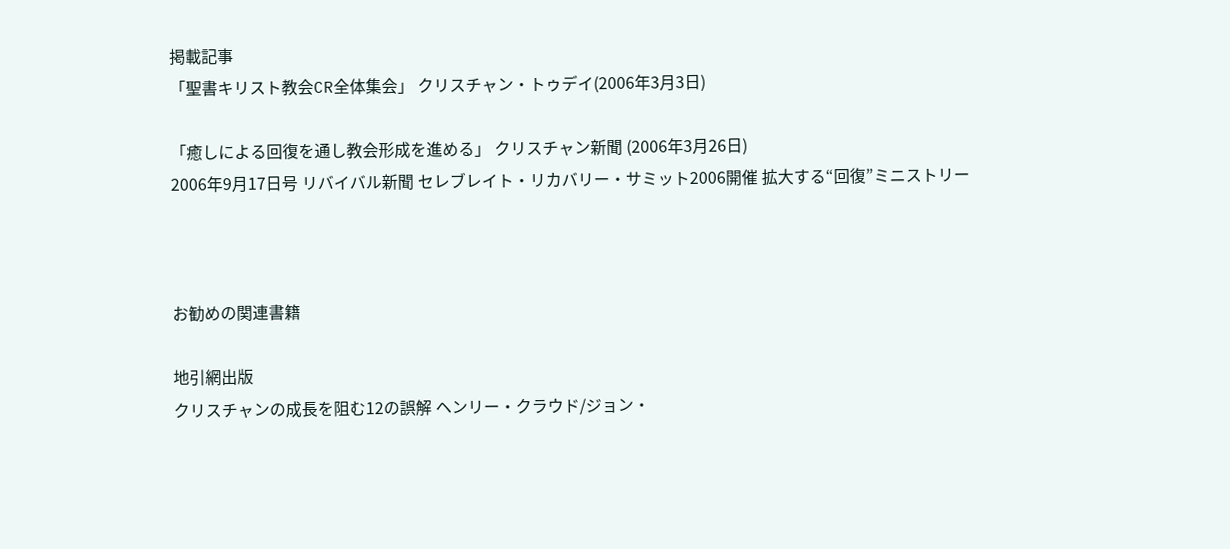掲載記事
「聖書キリスト教会CR全体集会」 クリスチャン・トゥデイ(2006年3月3日)

「癒しによる回復を通し教会形成を進める」 クリスチャン新聞 (2006年3月26日)
2006年9月17日号 リバイバル新聞 セレブレイト・リカバリー・サミット2006開催 拡大する“回復”ミニストリー



お勧めの関連書籍

地引網出版
クリスチャンの成長を阻む12の誤解 ヘンリー・クラウド/ジョン・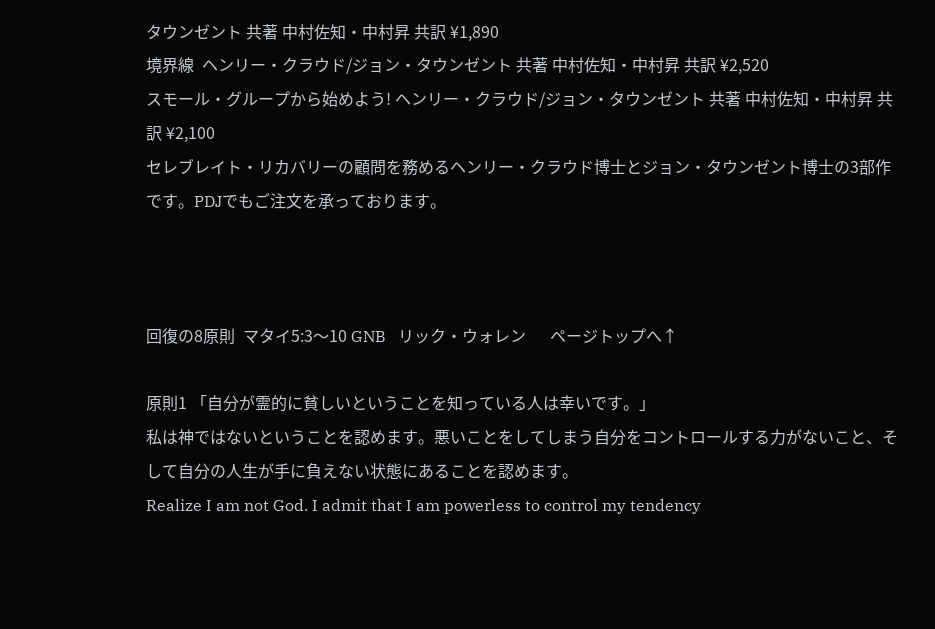タウンゼント 共著 中村佐知・中村昇 共訳 ¥1,890
境界線  ヘンリー・クラウド/ジョン・タウンゼント 共著 中村佐知・中村昇 共訳 ¥2,520
スモール・グループから始めよう! ヘンリー・クラウド/ジョン・タウンゼント 共著 中村佐知・中村昇 共訳 ¥2,100
セレブレイト・リカバリーの顧問を務めるヘンリー・クラウド博士とジョン・タウンゼント博士の3部作です。PDJでもご注文を承っております。



回復の8原則  マタイ5:3〜10 GNB   リック・ウォレン      ページトップへ↑

原則1 「自分が霊的に貧しいということを知っている人は幸いです。」
私は神ではないということを認めます。悪いことをしてしまう自分をコントロールする力がないこと、そして自分の人生が手に負えない状態にあることを認めます。
Realize I am not God. I admit that I am powerless to control my tendency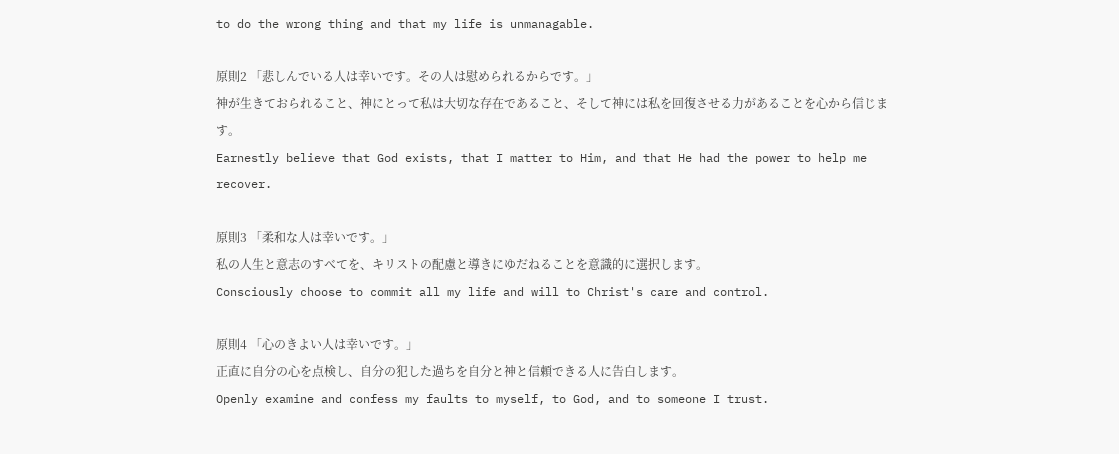to do the wrong thing and that my life is unmanagable.

原則2 「悲しんでいる人は幸いです。その人は慰められるからです。」
神が生きておられること、神にとって私は大切な存在であること、そして神には私を回復させる力があることを心から信じます。
Earnestly believe that God exists, that I matter to Him, and that He had the power to help me recover.

原則3 「柔和な人は幸いです。」
私の人生と意志のすべてを、キリストの配慮と導きにゆだねることを意識的に選択します。
Consciously choose to commit all my life and will to Christ's care and control.

原則4 「心のきよい人は幸いです。」
正直に自分の心を点検し、自分の犯した過ちを自分と神と信頼できる人に告白します。
Openly examine and confess my faults to myself, to God, and to someone I trust.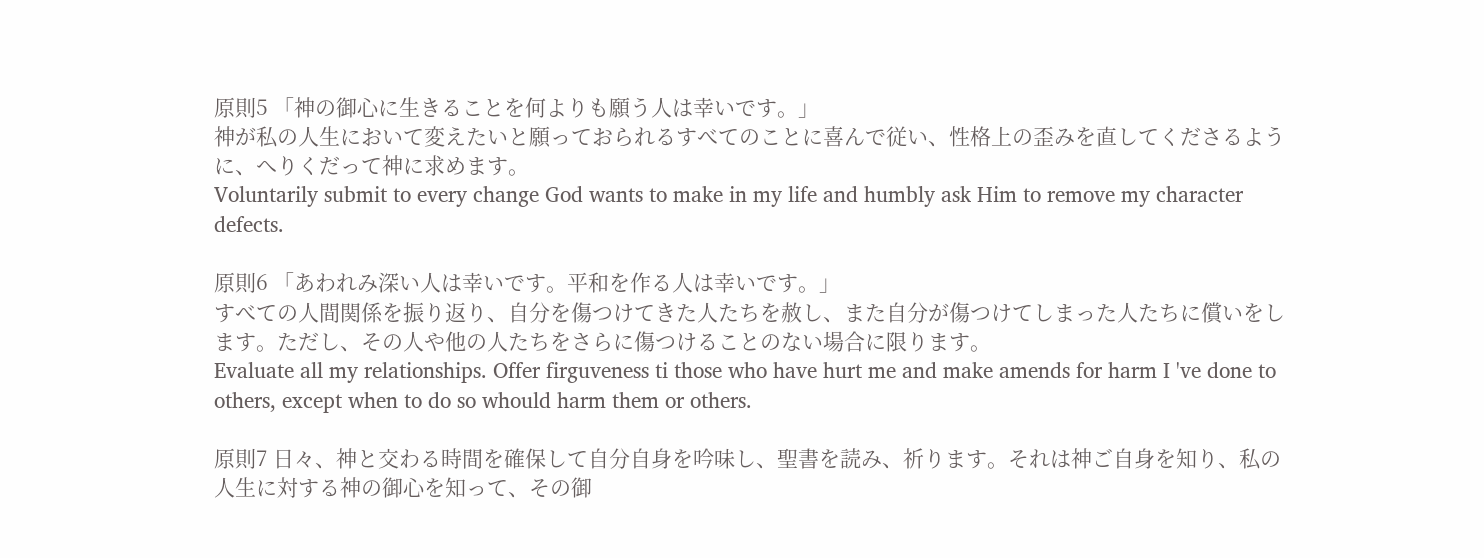原則5 「神の御心に生きることを何よりも願う人は幸いです。」
神が私の人生において変えたいと願っておられるすべてのことに喜んで従い、性格上の歪みを直してくださるように、へりくだって神に求めます。
Voluntarily submit to every change God wants to make in my life and humbly ask Him to remove my character defects.

原則6 「あわれみ深い人は幸いです。平和を作る人は幸いです。」
すべての人間関係を振り返り、自分を傷つけてきた人たちを赦し、また自分が傷つけてしまった人たちに償いをします。ただし、その人や他の人たちをさらに傷つけることのない場合に限ります。
Evaluate all my relationships. Offer firguveness ti those who have hurt me and make amends for harm I 've done to others, except when to do so whould harm them or others.

原則7 日々、神と交わる時間を確保して自分自身を吟味し、聖書を読み、祈ります。それは神ご自身を知り、私の人生に対する神の御心を知って、その御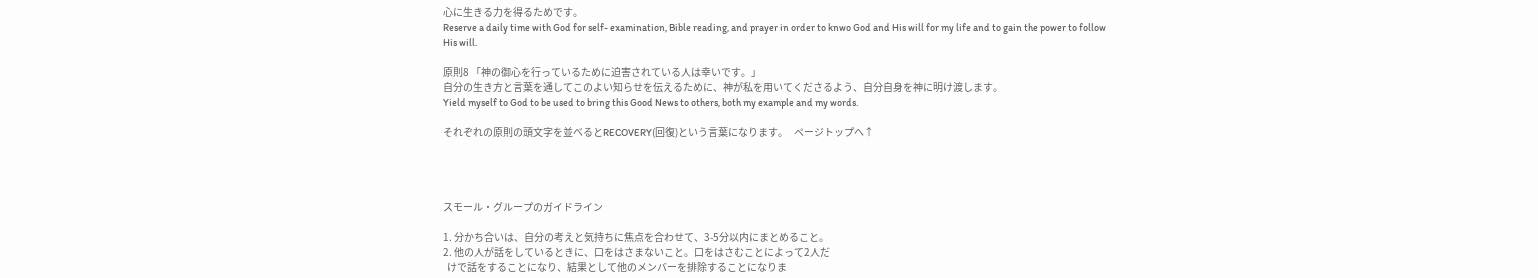心に生きる力を得るためです。
Reserve a daily time with God for self- examination, Bible reading, and prayer in order to knwo God and His will for my life and to gain the power to follow His will.

原則8 「神の御心を行っているために迫害されている人は幸いです。」
自分の生き方と言葉を通してこのよい知らせを伝えるために、神が私を用いてくださるよう、自分自身を神に明け渡します。
Yield myself to God to be used to bring this Good News to others, both my example and my words.

それぞれの原則の頭文字を並べるとRECOVERY(回復)という言葉になります。   ページトップへ↑




スモール・グループのガイドライン

1. 分かち合いは、自分の考えと気持ちに焦点を合わせて、3-5分以内にまとめること。
2. 他の人が話をしているときに、口をはさまないこと。口をはさむことによって2人だ
  けで話をすることになり、結果として他のメンバーを排除することになりま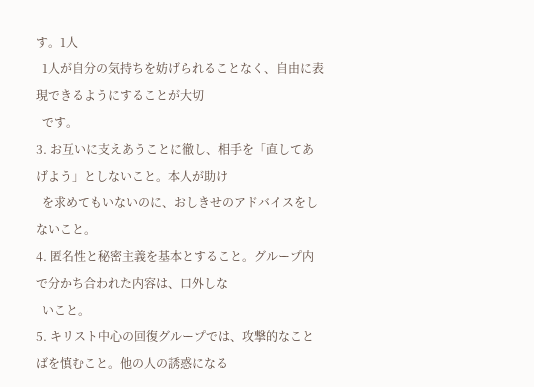す。1人
  1人が自分の気持ちを妨げられることなく、自由に表現できるようにすることが大切
  です。
3. お互いに支えあうことに徹し、相手を「直してあげよう」としないこと。本人が助け
  を求めてもいないのに、おしきせのアドバイスをしないこと。
4. 匿名性と秘密主義を基本とすること。グループ内で分かち合われた内容は、口外しな
  いこと。
5. キリスト中心の回復グループでは、攻撃的なことばを慎むこと。他の人の誘惑になる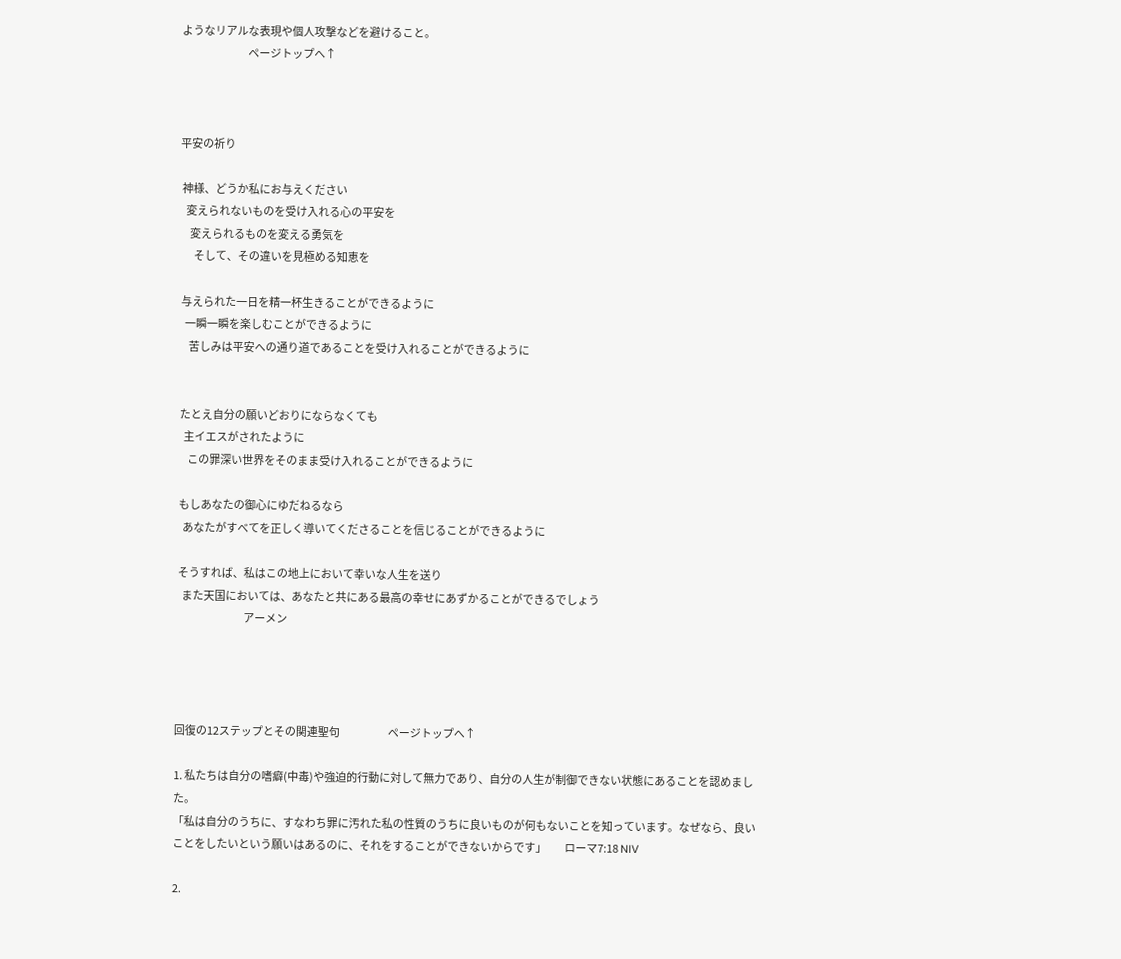ようなリアルな表現や個人攻撃などを避けること。
                                 ページトップへ↑



平安の祈り

 神様、どうか私にお与えください
   変えられないものを受け入れる心の平安を
     変えられるものを変える勇気を
       そして、その違いを見極める知恵を

 与えられた一日を精一杯生きることができるように
   一瞬一瞬を楽しむことができるように
     苦しみは平安への通り道であることを受け入れることができるように


 たとえ自分の願いどおりにならなくても
   主イエスがされたように
     この罪深い世界をそのまま受け入れることができるように

 もしあなたの御心にゆだねるなら
   あなたがすべてを正しく導いてくださることを信じることができるように

 そうすれば、私はこの地上において幸いな人生を送り
   また天国においては、あなたと共にある最高の幸せにあずかることができるでしょう
                                  アーメン




回復の12ステップとその関連聖句                        ページトップへ↑

1. 私たちは自分の嗜癖(中毒)や強迫的行動に対して無力であり、自分の人生が制御できない状態にあることを認めました。
「私は自分のうちに、すなわち罪に汚れた私の性質のうちに良いものが何もないことを知っています。なぜなら、良いことをしたいという願いはあるのに、それをすることができないからです」         ローマ7:18 NIV

2.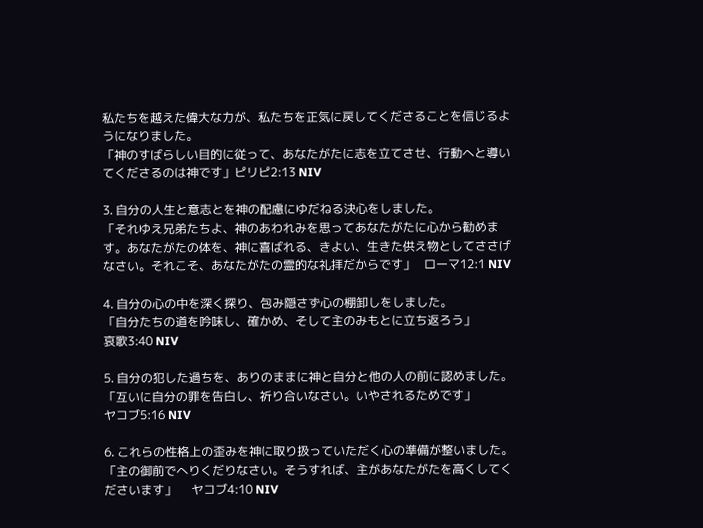私たちを越えた偉大な力が、私たちを正気に戻してくださることを信じるようになりました。
「神のすばらしい目的に従って、あなたがたに志を立てさせ、行動へと導いてくださるのは神です」ピリピ2:13 NIV

3. 自分の人生と意志とを神の配慮にゆだねる決心をしました。
「それゆえ兄弟たちよ、神のあわれみを思ってあなたがたに心から勧めます。あなたがたの体を、神に喜ばれる、きよい、生きた供え物としてささげなさい。それこそ、あなたがたの霊的な礼拝だからです」   ローマ12:1 NIV

4. 自分の心の中を深く探り、包み隠さず心の棚卸しをしました。
「自分たちの道を吟味し、確かめ、そして主のみもとに立ち返ろう」               哀歌3:40 NIV

5. 自分の犯した過ちを、ありのままに神と自分と他の人の前に認めました。
「互いに自分の罪を告白し、祈り合いなさい。いやされるためです」              ヤコブ5:16 NIV

6. これらの性格上の歪みを神に取り扱っていただく心の準備が整いました。
「主の御前でへりくだりなさい。そうすれば、主があなたがたを高くしてくださいます」     ヤコブ4:10 NIV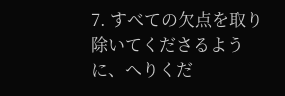7. すべての欠点を取り除いてくださるように、へりくだ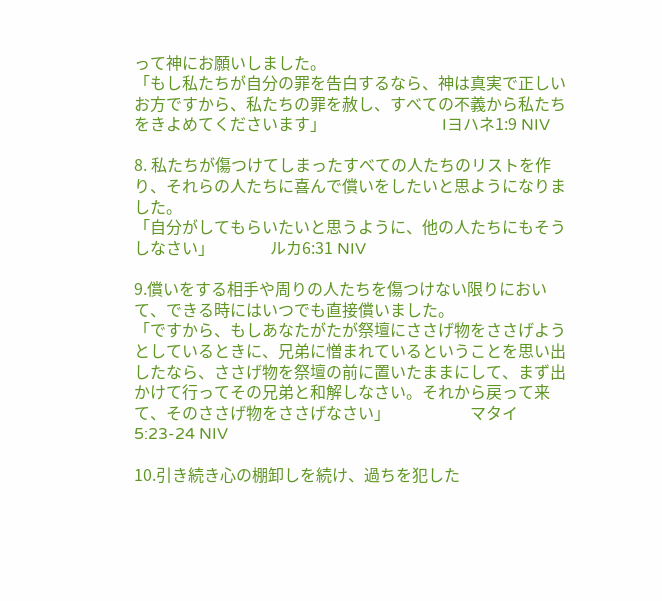って神にお願いしました。
「もし私たちが自分の罪を告白するなら、神は真実で正しいお方ですから、私たちの罪を赦し、すべての不義から私たちをきよめてくださいます」                             Iヨハネ1:9 NIV

8. 私たちが傷つけてしまったすべての人たちのリストを作り、それらの人たちに喜んで償いをしたいと思ようになりました。
「自分がしてもらいたいと思うように、他の人たちにもそうしなさい」              ルカ6:31 NIV

9.償いをする相手や周りの人たちを傷つけない限りにおいて、できる時にはいつでも直接償いました。
「ですから、もしあなたがたが祭壇にささげ物をささげようとしているときに、兄弟に憎まれているということを思い出したなら、ささげ物を祭壇の前に置いたままにして、まず出かけて行ってその兄弟と和解しなさい。それから戻って来て、そのささげ物をささげなさい」                    マタイ5:23‐24 NIV

10.引き続き心の棚卸しを続け、過ちを犯した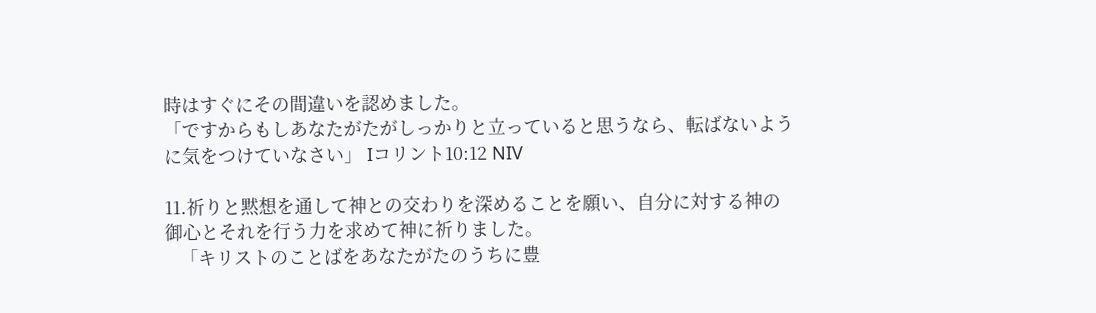時はすぐにその間違いを認めました。
「ですからもしあなたがたがしっかりと立っていると思うなら、転ばないように気をつけていなさい」 Iコリント10:12 NIV

11.祈りと黙想を通して神との交わりを深めることを願い、自分に対する神の御心とそれを行う力を求めて神に祈りました。
   「キリストのことばをあなたがたのうちに豊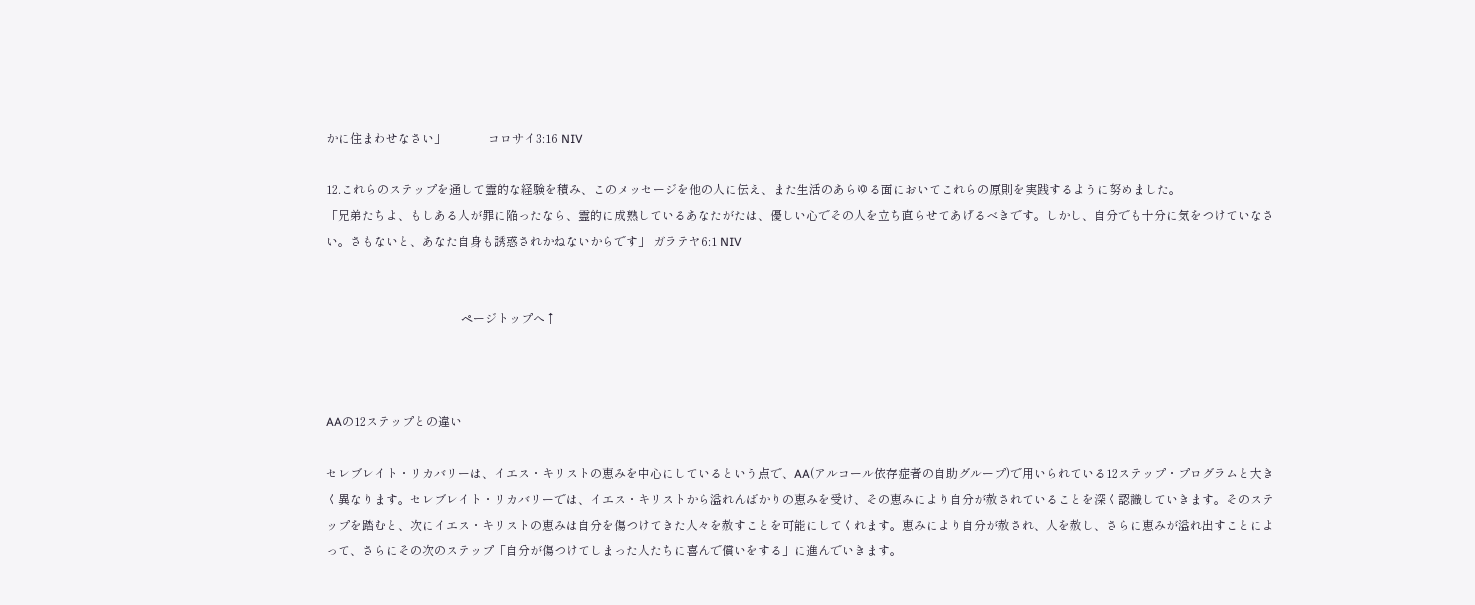かに住まわせなさい」              コロサイ3:16 NIV

12.これらのステップを通して霊的な経験を積み、このメッセージを他の人に伝え、また生活のあらゆる面においてこれらの原則を実践するように努めました。
「兄弟たちよ、もしある人が罪に陥ったなら、霊的に成熟しているあなたがたは、優しい心でその人を立ち直らせてあげるべきです。しかし、自分でも十分に気をつけていなさい。さもないと、あなた自身も誘惑されかねないからです」 ガラテヤ6:1 NIV


                                             ページトップへ↑



AAの12ステップとの違い

セレブレイト・リカバリーは、イエス・キリストの恵みを中心にしているという点で、AA(アルコール依存症者の自助グループ)で用いられている12ステップ・プログラムと大きく異なります。セレブレイト・リカバリーでは、イエス・キリストから溢れんばかりの恵みを受け、その恵みにより自分が赦されていることを深く認識していきます。そのステップを踏むと、次にイエス・キリストの恵みは自分を傷つけてきた人々を赦すことを可能にしてくれます。恵みにより自分が赦され、人を赦し、さらに恵みが溢れ出すことによって、さらにその次のステップ「自分が傷つけてしまった人たちに喜んで償いをする」に進んでいきます。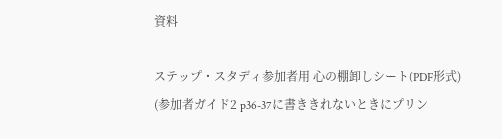資料

ステップ・スタディ参加者用 心の棚卸しシート(PDF形式)
(参加者ガイド2 p36-37に書ききれないときにプリン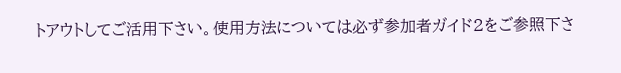トアウトしてご活用下さい。使用方法については必ず参加者ガイド2をご参照下さ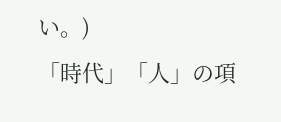い。)
「時代」「人」の項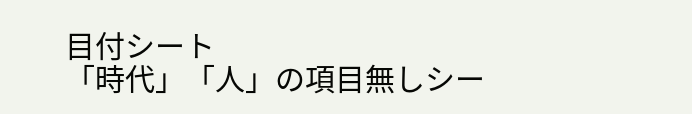目付シート
「時代」「人」の項目無しシー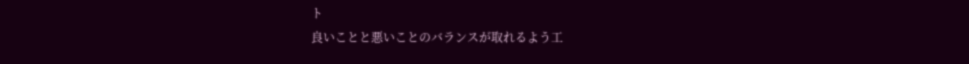ト
良いことと悪いことのバランスが取れるよう工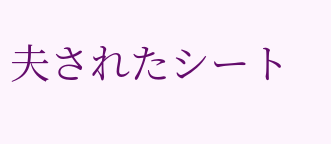夫されたシート